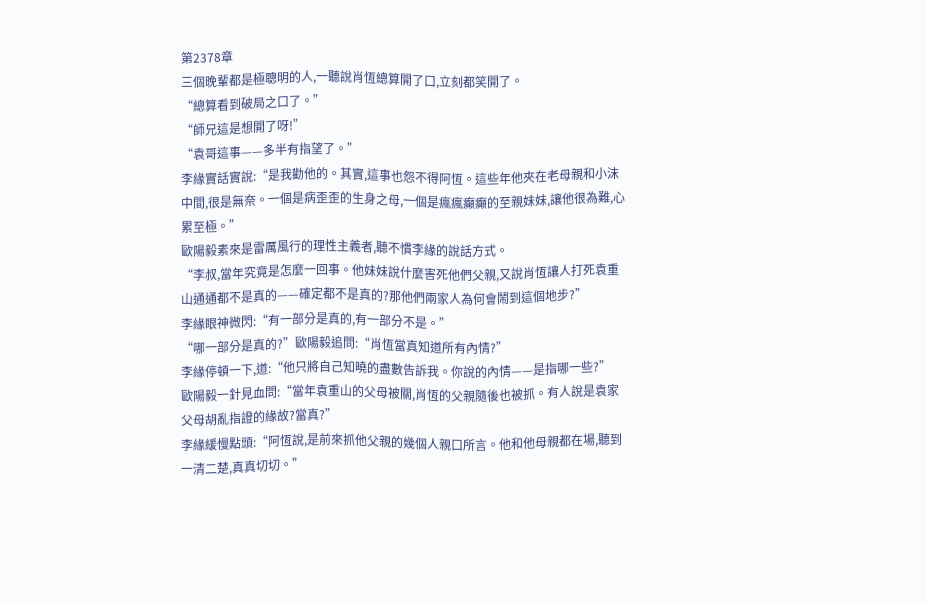第2378章
三個晚輩都是極聰明的人,一聽說肖恆總算開了口,立刻都笑開了。
“總算看到破局之口了。”
“師兄這是想開了呀!”
“袁哥這事——多半有指望了。”
李緣實話實說:“是我勸他的。其實,這事也怨不得阿恆。這些年他夾在老母親和小沫中間,很是無奈。一個是病歪歪的生身之母,一個是瘋瘋癲癲的至親妹妹,讓他很為難,心累至極。”
歐陽毅素來是雷厲風行的理性主義者,聽不慣李緣的說話方式。
“李叔,當年究竟是怎麼一回事。他妹妹說什麼害死他們父親,又說肖恆讓人打死袁重山通通都不是真的——確定都不是真的?那他們兩家人為何會鬧到這個地步?”
李緣眼神微閃:“有一部分是真的,有一部分不是。”
“哪一部分是真的?”歐陽毅追問:“肖恆當真知道所有內情?”
李緣停頓一下,道:“他只將自己知曉的盡數告訴我。你說的內情——是指哪一些?”
歐陽毅一針見血問:“當年袁重山的父母被關,肖恆的父親隨後也被抓。有人說是袁家父母胡亂指證的緣故?當真?”
李緣緩慢點頭:“阿恆說,是前來抓他父親的幾個人親口所言。他和他母親都在場,聽到一清二楚,真真切切。”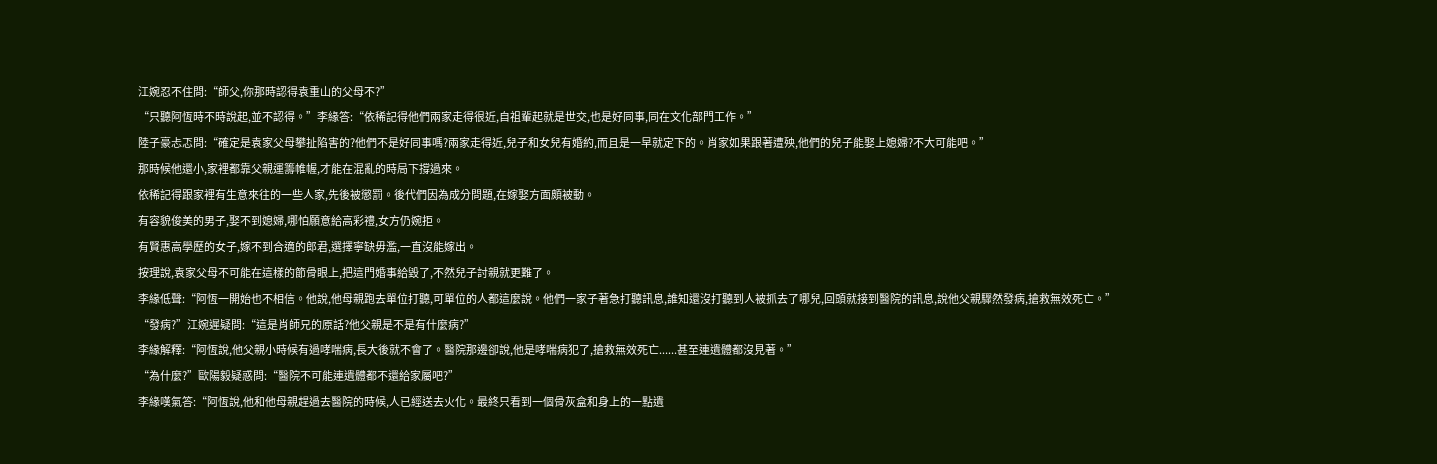江婉忍不住問:“師父,你那時認得袁重山的父母不?”
“只聽阿恆時不時說起,並不認得。”李緣答:“依稀記得他們兩家走得很近,自祖輩起就是世交,也是好同事,同在文化部門工作。”
陸子豪忐忑問:“確定是袁家父母攀扯陷害的?他們不是好同事嗎?兩家走得近,兒子和女兒有婚約,而且是一早就定下的。肖家如果跟著遭殃,他們的兒子能娶上媳婦?不大可能吧。”
那時候他還小,家裡都靠父親運籌帷幄,才能在混亂的時局下撐過來。
依稀記得跟家裡有生意來往的一些人家,先後被懲罰。後代們因為成分問題,在嫁娶方面頗被動。
有容貌俊美的男子,娶不到媳婦,哪怕願意給高彩禮,女方仍婉拒。
有賢惠高學歷的女子,嫁不到合適的郎君,選擇寧缺毋濫,一直沒能嫁出。
按理說,袁家父母不可能在這樣的節骨眼上,把這門婚事給毀了,不然兒子討親就更難了。
李緣低聲:“阿恆一開始也不相信。他說,他母親跑去單位打聽,可單位的人都這麼說。他們一家子著急打聽訊息,誰知還沒打聽到人被抓去了哪兒,回頭就接到醫院的訊息,說他父親驟然發病,搶救無效死亡。”
“發病?”江婉遲疑問:“這是肖師兄的原話?他父親是不是有什麼病?”
李緣解釋:“阿恆說,他父親小時候有過哮喘病,長大後就不會了。醫院那邊卻說,他是哮喘病犯了,搶救無效死亡......甚至連遺體都沒見著。”
“為什麼?”歐陽毅疑惑問:“醫院不可能連遺體都不還給家屬吧?”
李緣嘆氣答:“阿恆說,他和他母親趕過去醫院的時候,人已經送去火化。最終只看到一個骨灰盒和身上的一點遺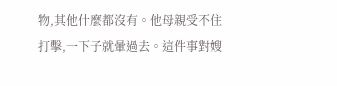物,其他什麼都沒有。他母親受不住打擊,一下子就暈過去。這件事對嫂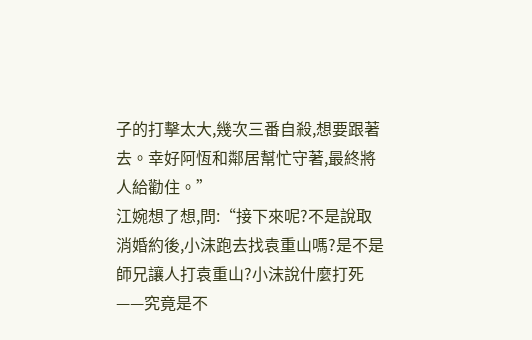子的打擊太大,幾次三番自殺,想要跟著去。幸好阿恆和鄰居幫忙守著,最終將人給勸住。”
江婉想了想,問:“接下來呢?不是說取消婚約後,小沫跑去找袁重山嗎?是不是師兄讓人打袁重山?小沫說什麼打死——究竟是不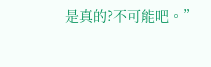是真的?不可能吧。”